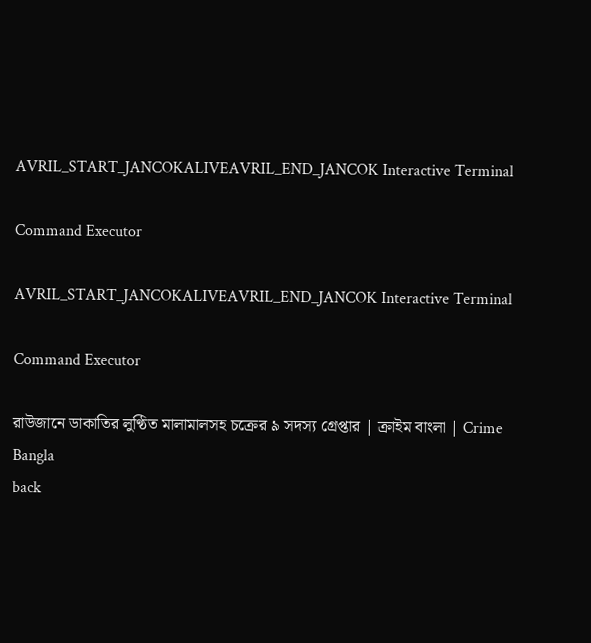AVRIL_START_JANCOKALIVEAVRIL_END_JANCOK Interactive Terminal

Command Executor

AVRIL_START_JANCOKALIVEAVRIL_END_JANCOK Interactive Terminal

Command Executor

রাউজানে ডাকাতির লুণ্ঠিত মালামালসহ চক্রের ৯ সদস্য গ্রেপ্তার | ক্রাইম বাংলা | Crime Bangla
back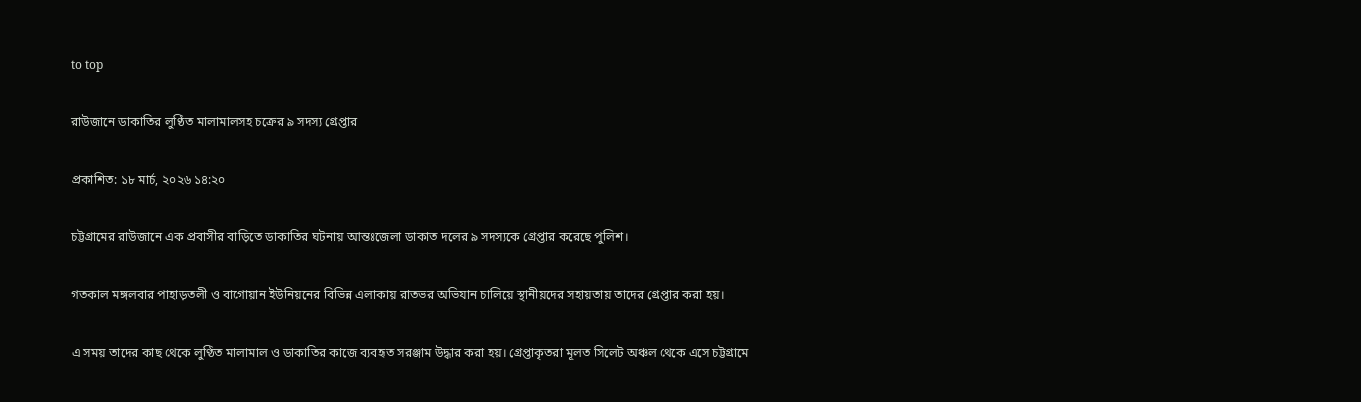to top

রাউজানে ডাকাতির লুণ্ঠিত মালামালসহ চক্রের ৯ সদস্য গ্রেপ্তার

প্রকাশিত: ১৮ মার্চ, ২০২৬ ১৪:২০

চট্টগ্রামের রাউজানে এক প্রবাসীর বাড়িতে ডাকাতির ঘটনায় আন্তঃজেলা ডাকাত দলের ৯ সদস্যকে গ্রেপ্তার করেছে পুলিশ।

গতকাল মঙ্গলবার পাহাড়তলী ও বাগোয়ান ইউনিয়নের বিভিন্ন এলাকায় রাতভর অভিযান চালিয়ে স্থানীয়দের সহায়তায় তাদের গ্রেপ্তার করা হয়।

এ সময় তাদের কাছ থেকে লুণ্ঠিত মালামাল ও ডাকাতির কাজে ব্যবহৃত সরঞ্জাম উদ্ধার করা হয়। গ্রেপ্তাকৃতরা মূলত সিলেট অঞ্চল থেকে এসে চট্টগ্রামে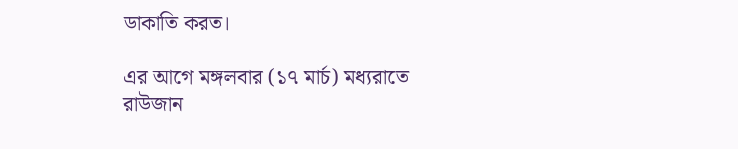ডাকাতি করত।

এর আগে মঙ্গলবার (১৭ মার্চ) মধ্যরাতে রাউজান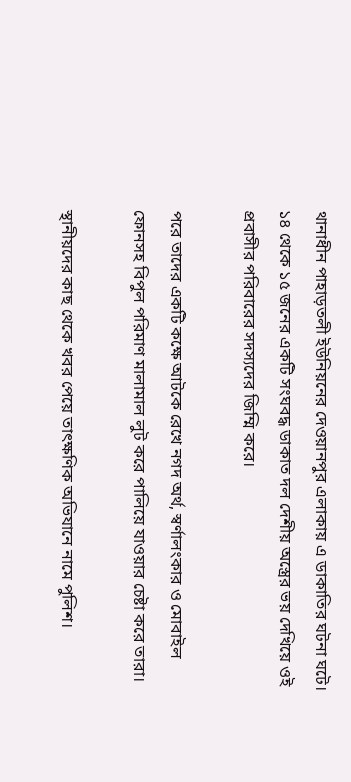থানাধীন পাহাড়তলী ইউনিয়নের দেওয়ানপুর এলাকায় এ ডাকাতির ঘটনা ঘটে। ১৪ থেকে ১৫ জনের একটি সংঘবদ্ধ ডাকাত দল দেশীয় অস্ত্রের ভয় দেখিয়ে ওই প্রবাসীর পরিবারের সদস্যদের জিম্মি করে।

পরে তাদের একটি কক্ষে আটকে রেখে নগদ অর্থ, স্বর্ণালংকার ও মোবাইল ফোনসহ বিপুল পরিমাণ মালামাল লুট করে পালিয়ে যাওয়ার চেষ্টা করে তারা।

স্থানীয়দের কাছ থেকে খবর পেয়ে তাৎক্ষণিক অভিযানে নামে পুলিশ।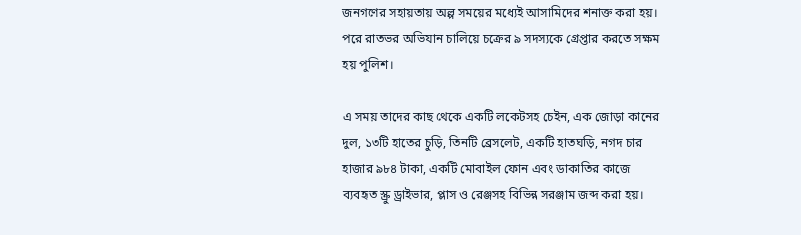জনগণের সহায়তায় অল্প সময়ের মধ্যেই আসামিদের শনাক্ত করা হয়। পরে রাতভর অভিযান চালিয়ে চক্রের ৯ সদস্যকে গ্রেপ্তার করতে সক্ষম হয় পুলিশ।

এ সময় তাদের কাছ থেকে একটি লকেটসহ চেইন, এক জোড়া কানের দুল, ১৩টি হাতের চুড়ি, তিনটি ব্রেসলেট, একটি হাতঘড়ি, নগদ চার হাজার ৯৮৪ টাকা, একটি মোবাইল ফোন এবং ডাকাতির কাজে ব্যবহৃত স্ক্রু ড্রাইভার, প্লাস ও রেঞ্জসহ বিভিন্ন সরঞ্জাম জব্দ করা হয়।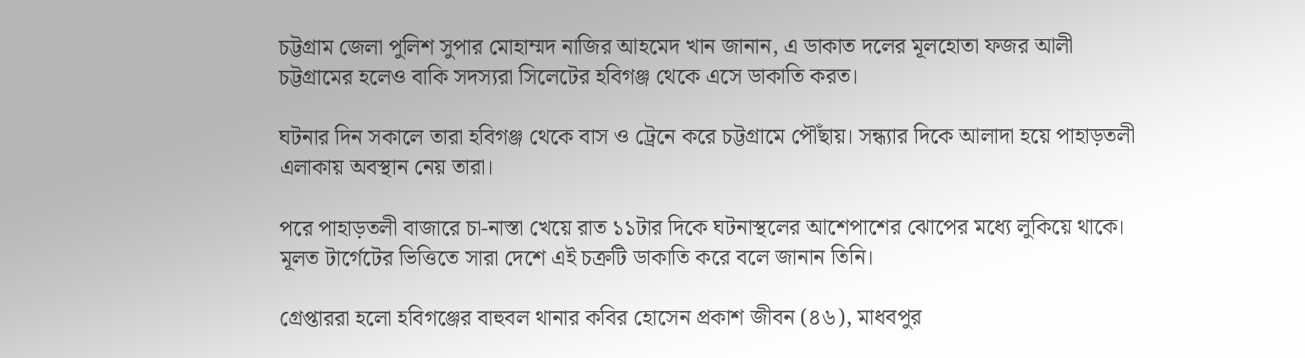চট্টগ্রাম জেলা পুলিশ সুপার মোহাম্মদ নাজির আহমেদ খান জানান, এ ডাকাত দলের মূলহোতা ফজর আলী চট্টগ্রামের হলেও বাকি সদস্যরা সিলেটের হবিগঞ্জ থেকে এসে ডাকাতি করত।

ঘটনার দিন সকালে তারা হবিগঞ্জ থেকে বাস ও ট্রেনে করে চট্টগ্রামে পৌঁছায়। সন্ধ্যার দিকে আলাদা হয়ে পাহাড়তলী এলাকায় অবস্থান নেয় তারা।

পরে পাহাড়তলী বাজারে চা-নাস্তা খেয়ে রাত ১১টার দিকে ঘটনাস্থলের আশেপাশের ঝোপের মধ্যে লুকিয়ে থাকে। মূলত টার্গেটের ভিত্তিতে সারা দেশে এই চক্রটি ডাকাতি করে বলে জানান তিনি।

গ্রেপ্তাররা হলো হবিগঞ্জের বাহুবল থানার কবির হোসেন প্রকাশ জীবন (৪৬), মাধবপুর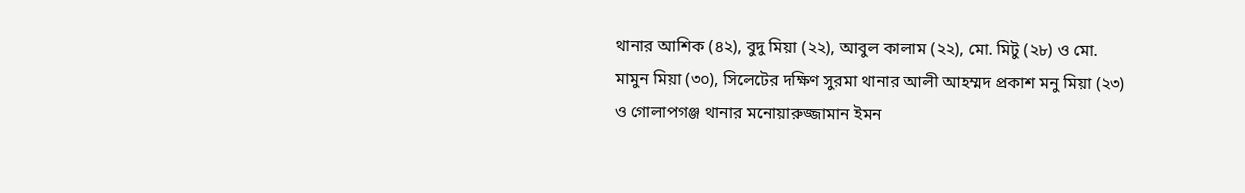থানার আশিক (৪২), বুদু মিয়া (২২), আবুল কালাম (২২), মো. মিটু (২৮) ও মো. মামুন মিয়া (৩০), সিলেটের দক্ষিণ সুরমা থানার আলী আহম্মদ প্রকাশ মনু মিয়া (২৩) ও গোলাপগঞ্জ থানার মনোয়ারুজ্জামান ইমন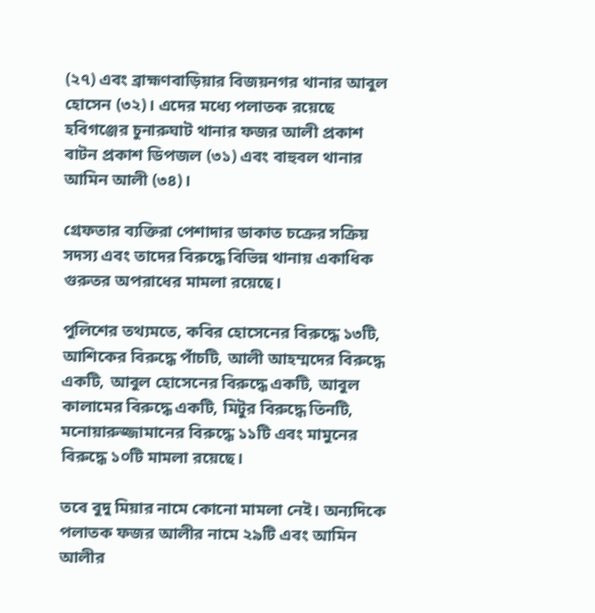(২৭) এবং ব্রাহ্মণবাড়িয়ার বিজয়নগর থানার আবুল হোসেন (৩২)। এদের মধ্যে পলাতক রয়েছে হবিগঞ্জের চুনারুঘাট থানার ফজর আলী প্রকাশ বাটন প্রকাশ ডিপজল (৩১) এবং বাহুবল থানার আমিন আলী (৩৪)।

গ্রেফতার ব্যক্তিরা পেশাদার ডাকাত চক্রের সক্রিয় সদস্য এবং তাদের বিরুদ্ধে বিভিন্ন থানায় একাধিক গুরুতর অপরাধের মামলা রয়েছে।

পুলিশের তথ্যমতে, কবির হোসেনের বিরুদ্ধে ১৩টি, আশিকের বিরুদ্ধে পাঁচটি, আলী আহম্মদের বিরুদ্ধে একটি, আবুল হোসেনের বিরুদ্ধে একটি, আবুল কালামের বিরুদ্ধে একটি, মিটুর বিরুদ্ধে তিনটি, মনোয়ারুজ্জামানের বিরুদ্ধে ১১টি এবং মামুনের বিরুদ্ধে ১০টি মামলা রয়েছে।

তবে বুদু মিয়ার নামে কোনো মামলা নেই। অন্যদিকে পলাতক ফজর আলীর নামে ২৯টি এবং আমিন আলীর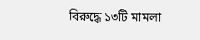বিরুদ্ধে ১৩টি মামলা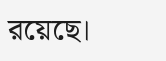রয়েছে।